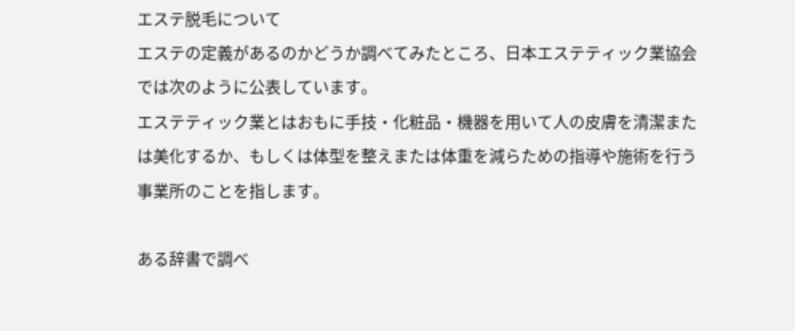エステ脱毛について
エステの定義があるのかどうか調べてみたところ、日本エステティック業協会では次のように公表しています。
エステティック業とはおもに手技・化粧品・機器を用いて人の皮膚を清潔または美化するか、もしくは体型を整えまたは体重を減らための指導や施術を行う事業所のことを指します。

ある辞書で調べ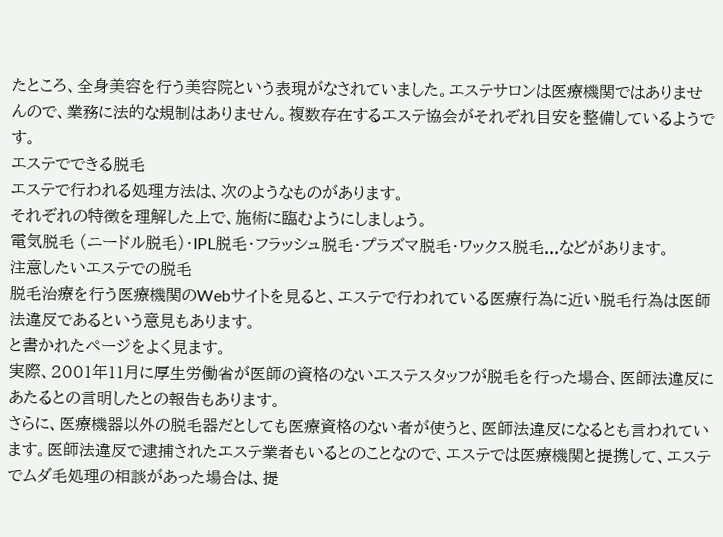たところ、全身美容を行う美容院という表現がなされていました。エステサロンは医療機関ではありませんので、業務に法的な規制はありません。複数存在するエステ協会がそれぞれ目安を整備しているようです。
エステでできる脱毛
エステで行われる処理方法は、次のようなものがあります。
それぞれの特徴を理解した上で、施術に臨むようにしましょう。
電気脱毛 (ニードル脱毛)・IPL脱毛・フラッシュ脱毛・プラズマ脱毛・ワックス脱毛...などがあります。
注意したいエステでの脱毛
脱毛治療を行う医療機関のWebサイトを見ると、エステで行われている医療行為に近い脱毛行為は医師法違反であるという意見もあります。
と書かれたページをよく見ます。
実際、2001年11月に厚生労働省が医師の資格のないエステスタッフが脱毛を行った場合、医師法違反にあたるとの言明したとの報告もあります。
さらに、医療機器以外の脱毛器だとしても医療資格のない者が使うと、医師法違反になるとも言われています。医師法違反で逮捕されたエステ業者もいるとのことなので、エステでは医療機関と提携して、エステでムダ毛処理の相談があった場合は、提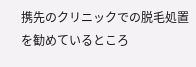携先のクリニックでの脱毛処置を勧めているところ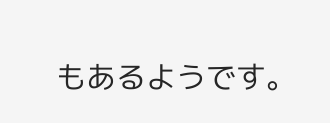もあるようです。